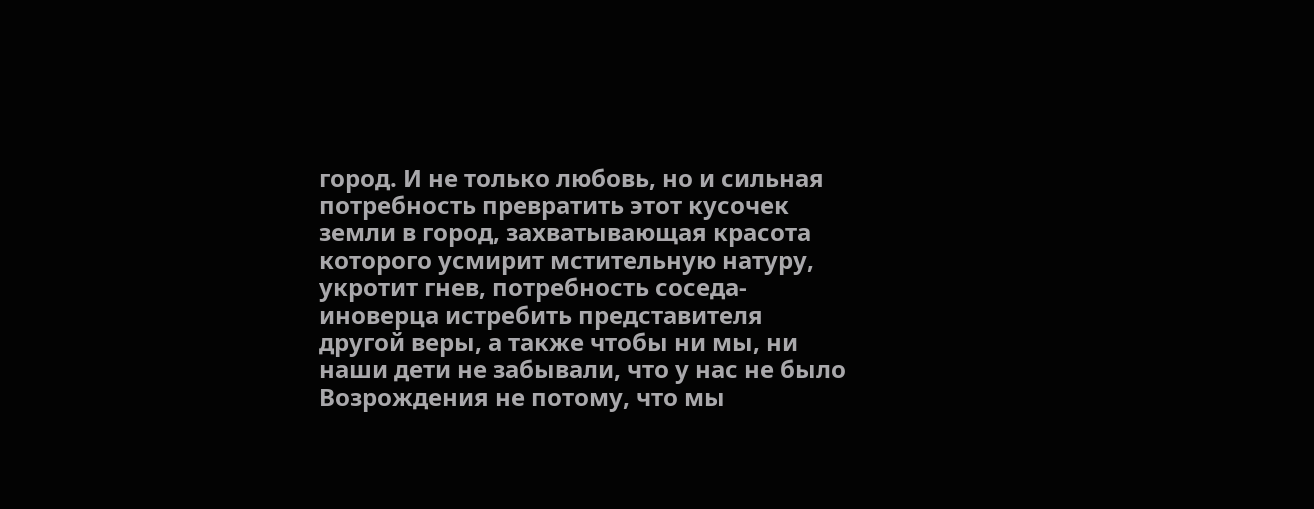город. И не только любовь, но и сильная потребность превратить этот кусочек земли в город, захватывающая красота которого усмирит мстительную натуру, укротит гнев, потребность соседа-иноверца истребить представителя другой веры, а также чтобы ни мы, ни наши дети не забывали, что у нас не было Возрождения не потому, что мы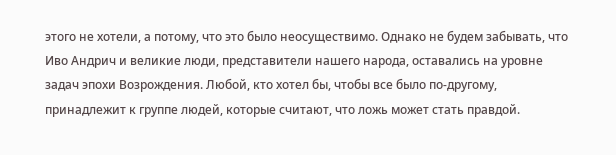этого не хотели, а потому, что это было неосуществимо. Однако не будем забывать, что Иво Андрич и великие люди, представители нашего народа, оставались на уровне задач эпохи Возрождения. Любой, кто хотел бы, чтобы все было по-другому, принадлежит к группе людей, которые считают, что ложь может стать правдой.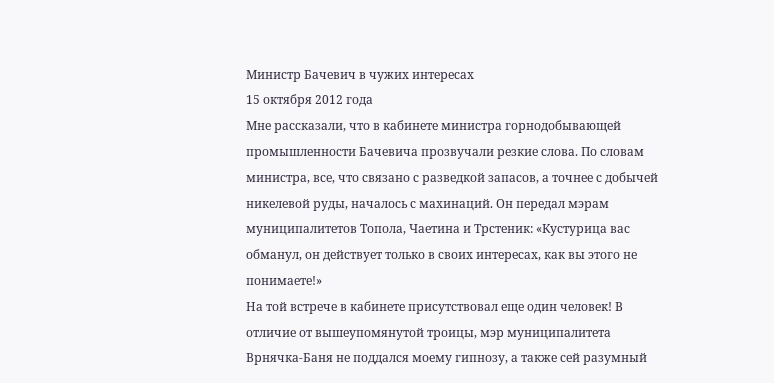Министр Бачевич в чужих интересах
15 октября 2012 года
Мне рассказали, что в кабинете министра горнодобывающей промышленности Бачевича прозвучали резкие слова. По словам министра, все, что связано с разведкой запасов, а точнее с добычей никелевой руды, началось с махинаций. Он передал мэрам муниципалитетов Топола, Чаетина и Трстеник: «Кустурица вас обманул, он действует только в своих интересах, как вы этого не понимаете!»
На той встрече в кабинете присутствовал еще один человек! В отличие от вышеупомянутой троицы, мэр муниципалитета Врнячка-Баня не поддался моему гипнозу, а также сей разумный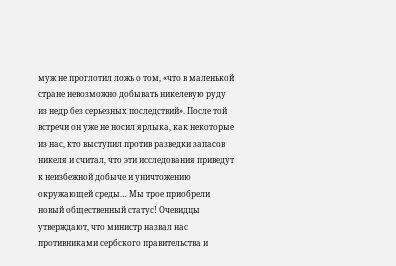муж не проглотил ложь о том, «что в маленькой стране невозможно добывать никелевую руду из недр без серьезных последствий». После той встречи он уже не носил ярлыка, как некоторые из нас, кто выступил против разведки запасов никеля и считал, что эти исследования приведут к неизбежной добыче и уничтожению окружающей среды… Мы трое приобрели новый общественный статус! Очевидцы утверждают, что министр назвал нас противниками сербского правительства и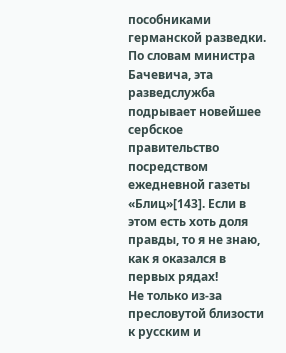пособниками германской разведки. По словам министра Бачевича, эта разведслужба подрывает новейшее сербское правительство посредством ежедневной газеты «Блиц»[143]. Если в этом есть хоть доля правды, то я не знаю, как я оказался в первых рядах!
Не только из-за пресловутой близости к русским и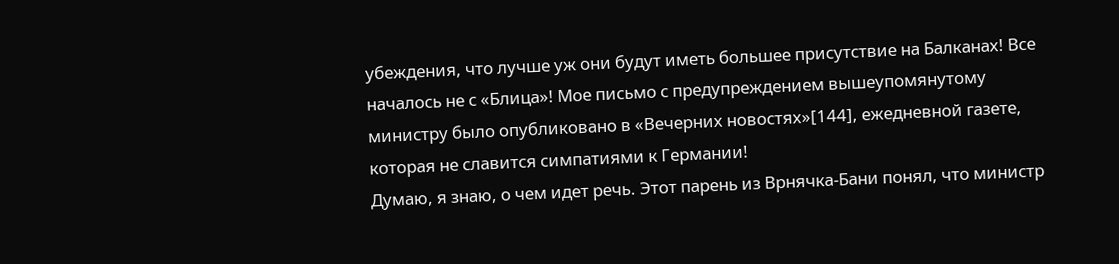убеждения, что лучше уж они будут иметь большее присутствие на Балканах! Все началось не с «Блица»! Мое письмо с предупреждением вышеупомянутому министру было опубликовано в «Вечерних новостях»[144], ежедневной газете, которая не славится симпатиями к Германии!
Думаю, я знаю, о чем идет речь. Этот парень из Врнячка-Бани понял, что министр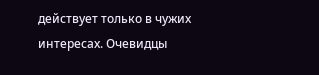действует только в чужих интересах. Очевидцы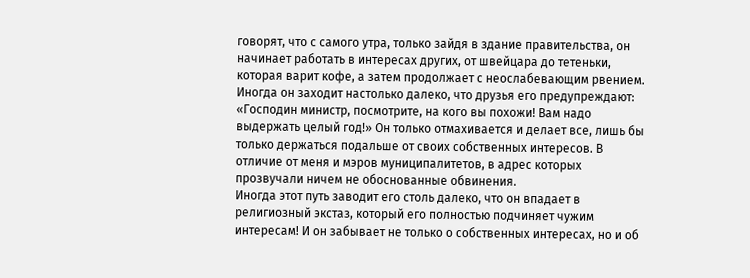говорят, что с самого утра, только зайдя в здание правительства, он начинает работать в интересах других, от швейцара до тетеньки, которая варит кофе, а затем продолжает с неослабевающим рвением. Иногда он заходит настолько далеко, что друзья его предупреждают: «Господин министр, посмотрите, на кого вы похожи! Вам надо выдержать целый год!» Он только отмахивается и делает все, лишь бы только держаться подальше от своих собственных интересов. В отличие от меня и мэров муниципалитетов, в адрес которых прозвучали ничем не обоснованные обвинения.
Иногда этот путь заводит его столь далеко, что он впадает в религиозный экстаз, который его полностью подчиняет чужим интересам! И он забывает не только о собственных интересах, но и об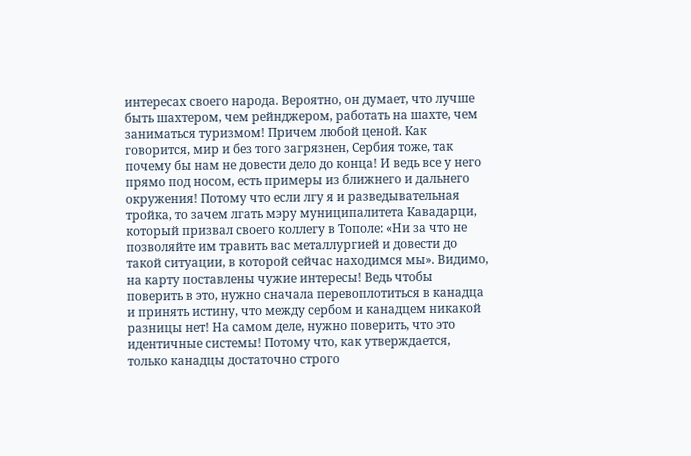интересах своего народа. Вероятно, он думает, что лучше быть шахтером, чем рейнджером, работать на шахте, чем заниматься туризмом! Причем любой ценой. Как говорится, мир и без того загрязнен, Сербия тоже, так почему бы нам не довести дело до конца! И ведь все у него прямо под носом, есть примеры из ближнего и дальнего окружения! Потому что если лгу я и разведывательная тройка, то зачем лгать мэру муниципалитета Кавадарци, который призвал своего коллегу в Тополе: «Ни за что не позволяйте им травить вас металлургией и довести до такой ситуации, в которой сейчас находимся мы». Видимо, на карту поставлены чужие интересы! Ведь чтобы поверить в это, нужно сначала перевоплотиться в канадца и принять истину, что между сербом и канадцем никакой разницы нет! На самом деле, нужно поверить, что это идентичные системы! Потому что, как утверждается, только канадцы достаточно строго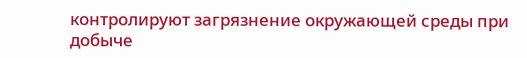контролируют загрязнение окружающей среды при добыче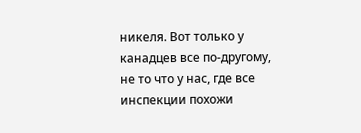никеля. Вот только у канадцев все по-другому, не то что у нас, где все инспекции похожи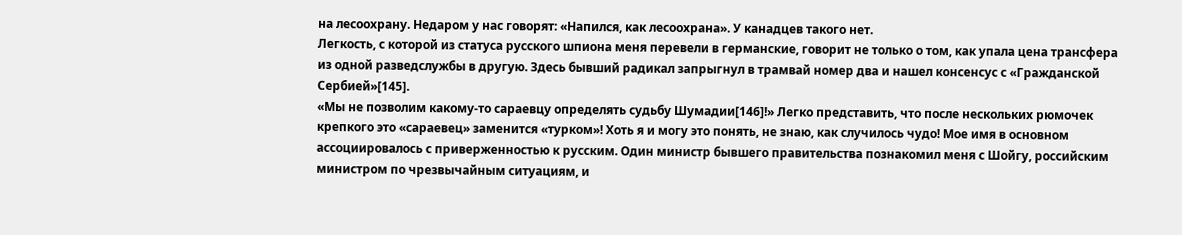на лесоохрану. Недаром у нас говорят: «Напился, как лесоохрана». У канадцев такого нет.
Легкость, с которой из статуса русского шпиона меня перевели в германские, говорит не только о том, как упала цена трансфера из одной разведслужбы в другую. Здесь бывший радикал запрыгнул в трамвай номер два и нашел консенсус с «Гражданской Сербией»[145].
«Мы не позволим какому-то сараевцу определять судьбу Шумадии[146]!» Легко представить, что после нескольких рюмочек крепкого это «сараевец» заменится «турком»! Хоть я и могу это понять, не знаю, как случилось чудо! Мое имя в основном ассоциировалось с приверженностью к русским. Один министр бывшего правительства познакомил меня с Шойгу, российским министром по чрезвычайным ситуациям, и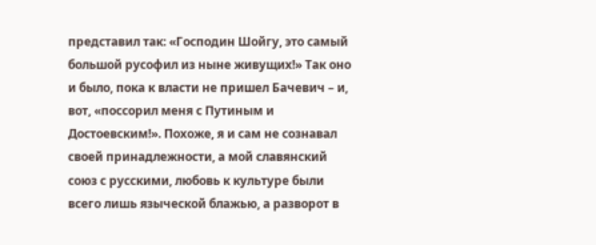представил так: «Господин Шойгу, это самый большой русофил из ныне живущих!» Так оно и было, пока к власти не пришел Бачевич – и, вот, «поссорил меня с Путиным и Достоевским!». Похоже, я и сам не сознавал своей принадлежности, а мой славянский союз с русскими, любовь к культуре были всего лишь языческой блажью, а разворот в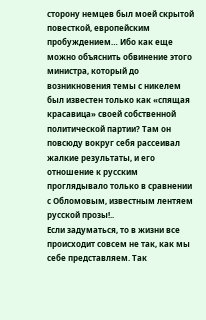сторону немцев был моей скрытой повесткой, европейским пробуждением… Ибо как еще можно объяснить обвинение этого министра, который до возникновения темы с никелем был известен только как «спящая красавица» своей собственной политической партии? Там он повсюду вокруг себя рассеивал жалкие результаты, и его отношение к русским проглядывало только в сравнении с Обломовым, известным лентяем русской прозы!..
Если задуматься, то в жизни все происходит совсем не так, как мы себе представляем. Так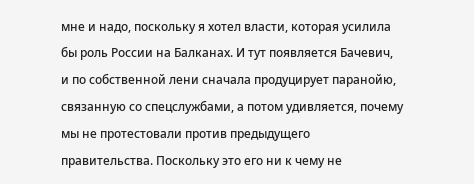мне и надо, поскольку я хотел власти, которая усилила бы роль России на Балканах. И тут появляется Бачевич, и по собственной лени сначала продуцирует паранойю, связанную со спецслужбами, а потом удивляется, почему мы не протестовали против предыдущего правительства. Поскольку это его ни к чему не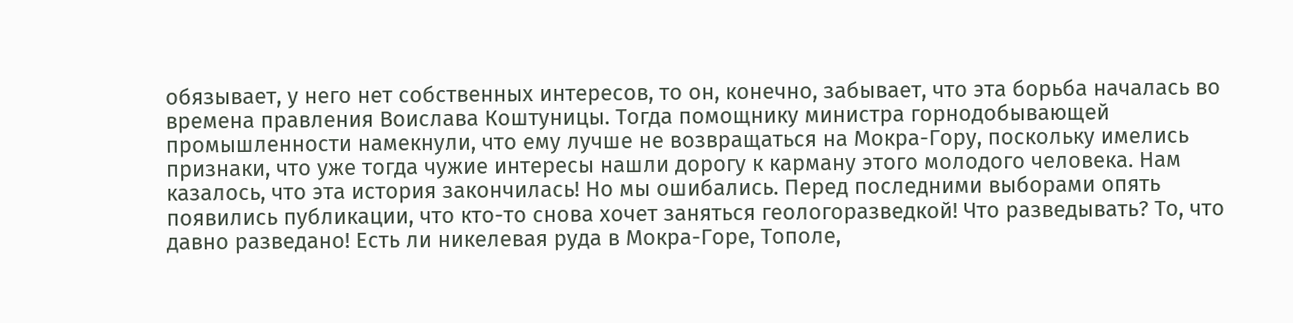обязывает, у него нет собственных интересов, то он, конечно, забывает, что эта борьба началась во времена правления Воислава Коштуницы. Тогда помощнику министра горнодобывающей промышленности намекнули, что ему лучше не возвращаться на Мокра-Гору, поскольку имелись признаки, что уже тогда чужие интересы нашли дорогу к карману этого молодого человека. Нам казалось, что эта история закончилась! Но мы ошибались. Перед последними выборами опять появились публикации, что кто-то снова хочет заняться геологоразведкой! Что разведывать? То, что давно разведано! Есть ли никелевая руда в Мокра-Горе, Тополе,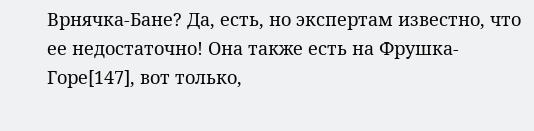Врнячка-Бане? Да, есть, но экспертам известно, что ее недостаточно! Она также есть на Фрушка-Горе[147], вот только,